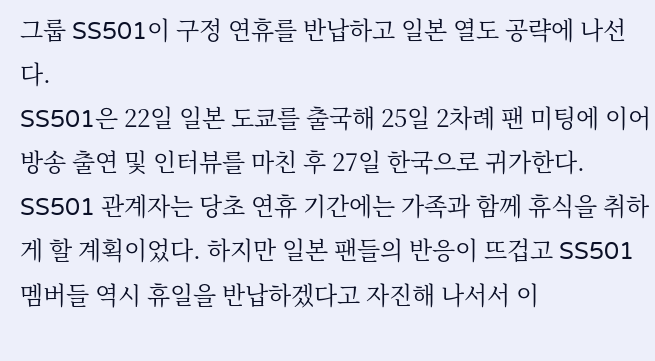그룹 SS501이 구정 연휴를 반납하고 일본 열도 공략에 나선다.
SS501은 22일 일본 도쿄를 출국해 25일 2차례 팬 미팅에 이어 방송 출연 및 인터뷰를 마친 후 27일 한국으로 귀가한다.
SS501 관계자는 당초 연휴 기간에는 가족과 함께 휴식을 취하게 할 계획이었다. 하지만 일본 팬들의 반응이 뜨겁고 SS501 멤버들 역시 휴일을 반납하겠다고 자진해 나서서 이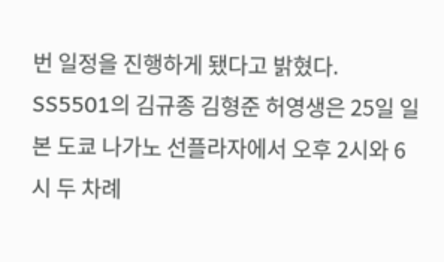번 일정을 진행하게 됐다고 밝혔다.
SS5501의 김규종 김형준 허영생은 25일 일본 도쿄 나가노 선플라자에서 오후 2시와 6시 두 차례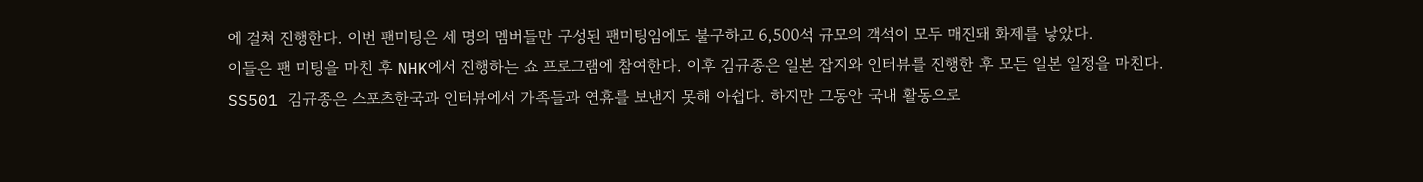에 걸쳐 진행한다. 이번 팬미팅은 세 명의 멤버들만 구성된 팬미팅임에도 불구하고 6,500석 규모의 객석이 모두 매진돼 화제를 낳았다.
이들은 팬 미팅을 마친 후 NHK에서 진행하는 쇼 프로그램에 참여한다. 이후 김규종은 일본 잡지와 인터뷰를 진행한 후 모든 일본 일정을 마친다.
SS501 김규종은 스포츠한국과 인터뷰에서 가족들과 연휴를 보낸지 못해 아쉽다. 하지만 그동안 국내 활동으로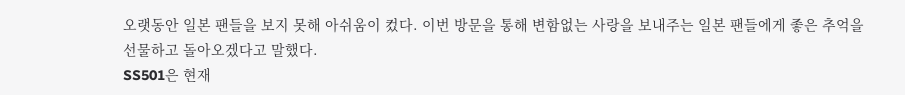오랫동안 일본 팬들을 보지 못해 아쉬움이 컸다. 이번 방문을 통해 변함없는 사랑을 보내주는 일본 팬들에게 좋은 추억을 선물하고 돌아오겠다고 말했다.
SS501은 현재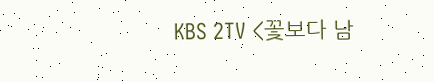KBS 2TV <꽃보다 남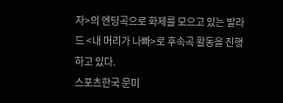자>의 엔딩곡으로 화제를 모으고 있는 발라드 <내 머리가 나빠>로 후속곡 활동을 진행하고 있다.
스포츠한국 문미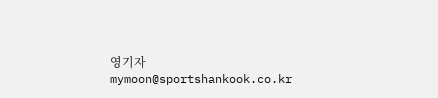영기자 mymoon@sportshankook.co.kr